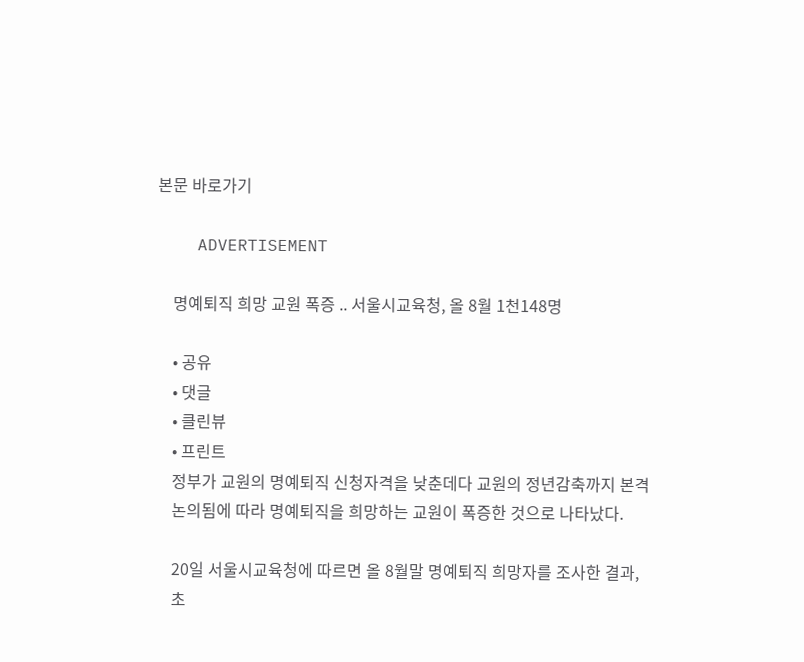본문 바로가기

    ADVERTISEMENT

    명예퇴직 희망 교원 폭증 .. 서울시교육청, 올 8월 1천148명

    • 공유
    • 댓글
    • 클린뷰
    • 프린트
    정부가 교원의 명예퇴직 신청자격을 낮춘데다 교원의 정년감축까지 본격
    논의됨에 따라 명예퇴직을 희망하는 교원이 폭증한 것으로 나타났다.

    20일 서울시교육청에 따르면 올 8월말 명예퇴직 희망자를 조사한 결과,
    초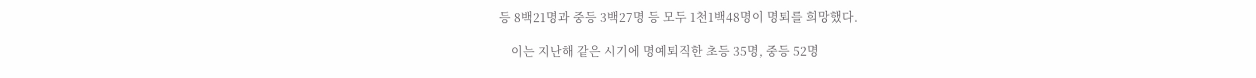등 8백21명과 중등 3백27명 등 모두 1천1백48명이 명퇴를 희망했다.

    이는 지난해 같은 시기에 명예퇴직한 초등 35명, 중등 52명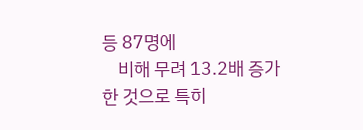등 87명에
    비해 무려 13.2배 증가한 것으로 특히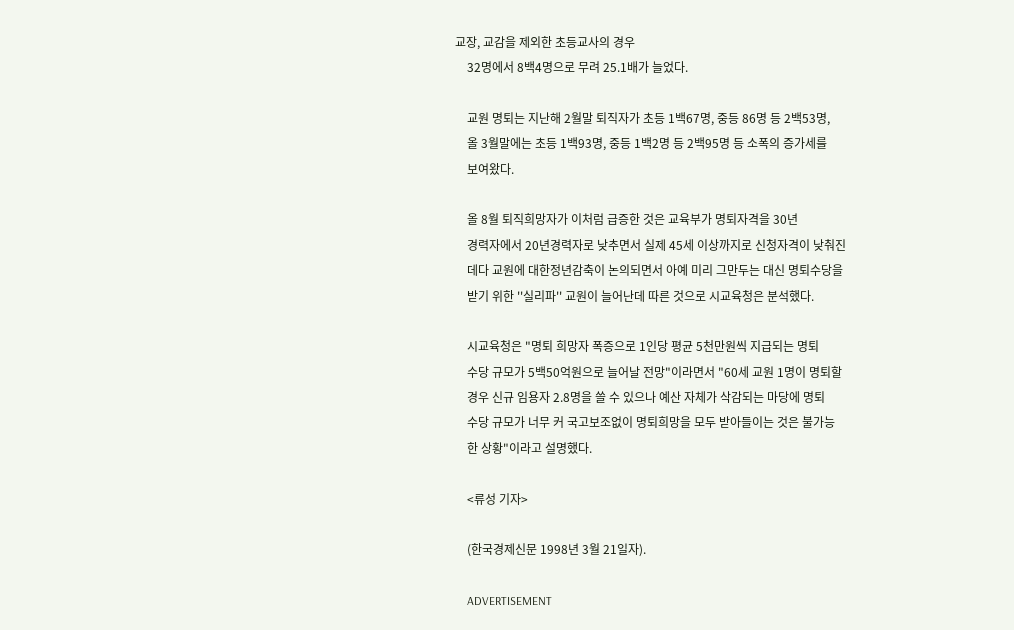교장, 교감을 제외한 초등교사의 경우
    32명에서 8백4명으로 무려 25.1배가 늘었다.

    교원 명퇴는 지난해 2월말 퇴직자가 초등 1백67명, 중등 86명 등 2백53명,
    올 3월말에는 초등 1백93명, 중등 1백2명 등 2백95명 등 소폭의 증가세를
    보여왔다.

    올 8월 퇴직희망자가 이처럼 급증한 것은 교육부가 명퇴자격을 30년
    경력자에서 20년경력자로 낮추면서 실제 45세 이상까지로 신청자격이 낮춰진
    데다 교원에 대한정년감축이 논의되면서 아예 미리 그만두는 대신 명퇴수당을
    받기 위한 ''실리파'' 교원이 늘어난데 따른 것으로 시교육청은 분석했다.

    시교육청은 "명퇴 희망자 폭증으로 1인당 평균 5천만원씩 지급되는 명퇴
    수당 규모가 5백50억원으로 늘어날 전망"이라면서 "60세 교원 1명이 명퇴할
    경우 신규 임용자 2.8명을 쓸 수 있으나 예산 자체가 삭감되는 마당에 명퇴
    수당 규모가 너무 커 국고보조없이 명퇴희망을 모두 받아들이는 것은 불가능
    한 상황"이라고 설명했다.

    <류성 기자>

    (한국경제신문 1998년 3월 21일자).

    ADVERTISEMENT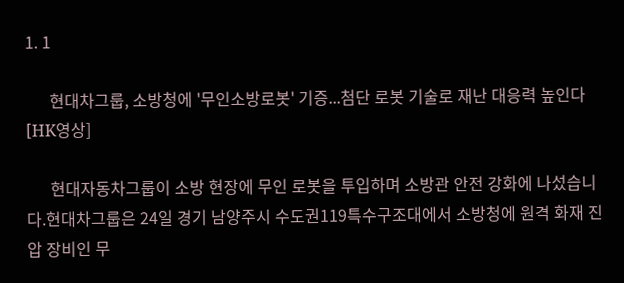1. 1

      현대차그룹, 소방청에 '무인소방로봇' 기증...첨단 로봇 기술로 재난 대응력 높인다 [HK영상]

      현대자동차그룹이 소방 현장에 무인 로봇을 투입하며 소방관 안전 강화에 나섰습니다.현대차그룹은 24일 경기 남양주시 수도권119특수구조대에서 소방청에 원격 화재 진압 장비인 무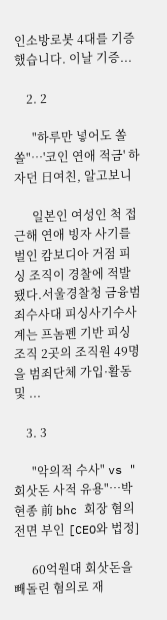인소방로봇 4대를 기증했습니다. 이날 기증...

    2. 2

      "하루만 넣어도 쏠쏠"…'코인 연애 적금' 하자던 日여친, 알고보니

      일본인 여성인 척 접근해 연애 빙자 사기를 벌인 캄보디아 거점 피싱 조직이 경찰에 적발됐다.서울경찰청 금융범죄수사대 피싱사기수사계는 프놈펜 기반 피싱 조직 2곳의 조직원 49명을 범죄단체 가입·활동 및 ...

    3. 3

      "악의적 수사" vs "회삿돈 사적 유용"…박현종 前 bhc 회장 혐의 전면 부인 [CEO와 법정]

      60억원대 회삿돈을 빼돌린 혐의로 재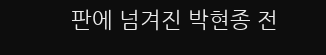판에 넘겨진 박현종 전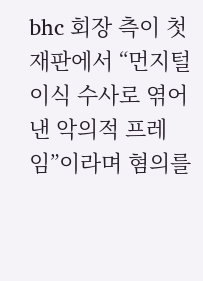bhc 회장 측이 첫 재판에서 “먼지털이식 수사로 엮어낸 악의적 프레임”이라며 혐의를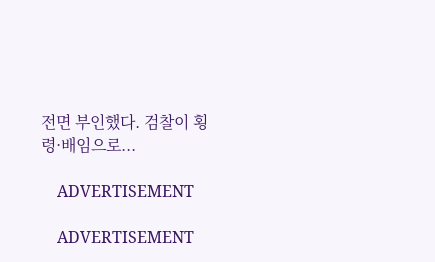전면 부인했다. 검찰이 횡령·배임으로...

    ADVERTISEMENT

    ADVERTISEMENT